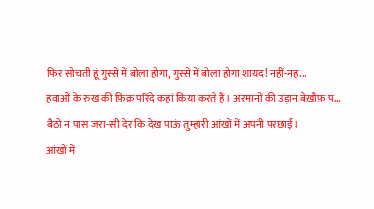फिर सोचती हूं गुस्से में बोला होगा, गुस्से में बोला होगा शायद! नहीं-नह...
हवाओं के रुख की फ़िक्र परिंदे कहां किया करते हैं। अरमानों की उड़ान बेख़ौफ़ प...
बैठो न पास जरा-सी देर कि देख पाऊं तुम्हारी आंखों में अपनी परछाईं।
आंखों में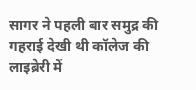सागर ने पहली बार समुद्र की गहराई देखी थी कॉलेज की लाइब्रेरी में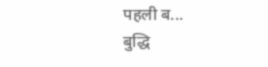पहली ब...
बुद्धि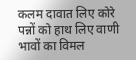कलम दावात लिए कोरे पन्नों को हाथ लिए वाणी भावों का विमल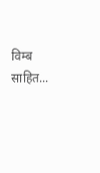विम्ब साहित...